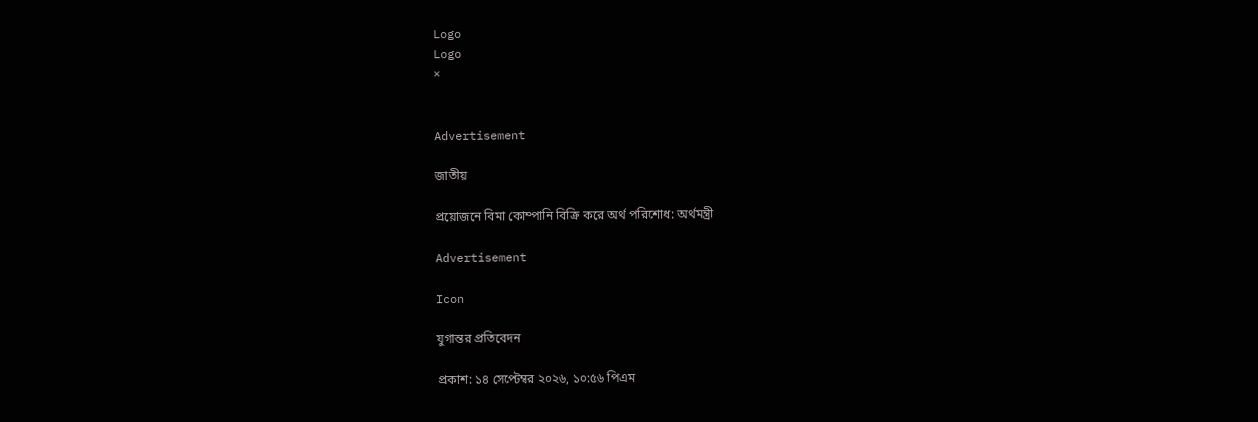Logo
Logo
×


Advertisement

জাতীয়

প্রয়োজনে বিমা কোম্পানি বিক্রি করে অর্থ পরিশোধ: অর্থমন্ত্রী

Advertisement

Icon

যুগান্তর প্রতিবেদন

প্রকাশ: ১৪ সেপ্টেম্বর ২০২৬, ১০:৫৬ পিএম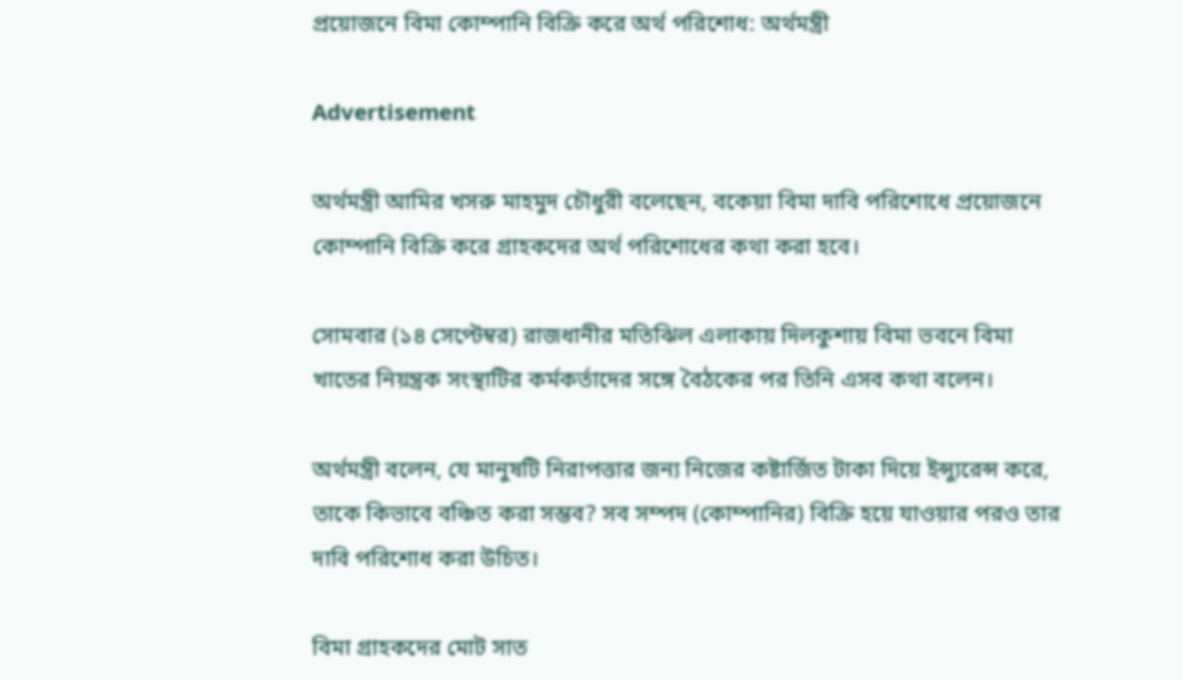প্রয়োজনে বিমা কোম্পানি বিক্রি করে অর্থ পরিশোধ: অর্থমন্ত্রী

Advertisement

অর্থমন্ত্রী আমির খসরু মাহমুদ চৌধুরী বলেছেন, বকেয়া বিমা দাবি পরিশোধে প্রয়োজনে কোম্পানি বিক্রি করে গ্রাহকদের অর্থ পরিশোধের কথা করা হবে।

সোমবার (১৪ সেপ্টেম্বর) রাজধানীর মতিঝিল এলাকায় দিলকুশায় বিমা ভবনে বিমা খাতের নিয়ন্ত্রক সংস্থাটির কর্মকর্তাদের সঙ্গে বৈঠকের পর তিনি এসব কথা বলেন।

অর্থমন্ত্রী বলেন, যে মানুষটি নিরাপত্তার জন্য নিজের কষ্টার্জিত টাকা দিয়ে ইন্স্যুরেন্স করে, তাকে কিভাবে বঞ্চিত করা সম্ভব? সব সম্পদ (কোম্পানির) বিক্রি হয়ে যাওয়ার পরও তার দাবি পরিশোধ করা উচিত।

বিমা গ্রাহকদের মোট সাত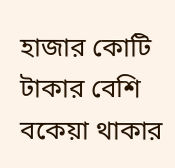হাজার কোটি টাকার বেশি বকেয়া থাকার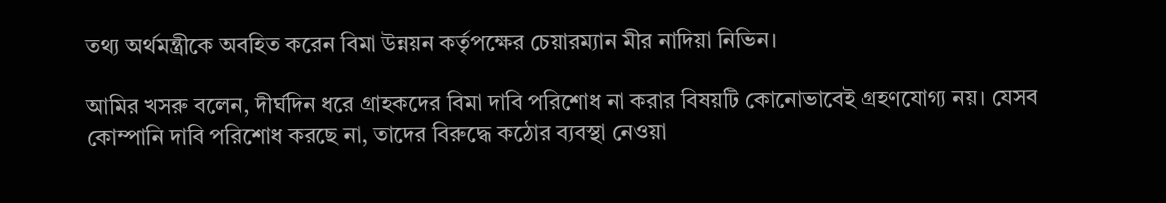তথ্য অর্থমন্ত্রীকে অবহিত করেন বিমা উন্নয়ন কর্তৃপক্ষের চেয়ারম্যান মীর নাদিয়া নিভিন।

আমির খসরু বলেন, দীর্ঘদিন ধরে গ্রাহকদের বিমা দাবি পরিশোধ না করার বিষয়টি কোনোভাবেই গ্রহণযোগ্য নয়। যেসব কোম্পানি দাবি পরিশোধ করছে না, তাদের বিরুদ্ধে কঠোর ব্যবস্থা নেওয়া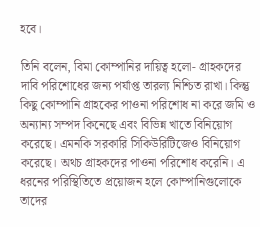হবে।

তিনি বলেন, বিমা কোম্পানির দায়িত্ব হলো- গ্রাহকদের দাবি পরিশোধের জন্য পর্যাপ্ত তারল্য নিশ্চিত রাখা। কিন্তু কিছু কোম্পানি গ্রাহকের পাওনা পরিশোধ না করে জমি ও অন্যান্য সম্পদ কিনেছে এবং বিভিন্ন খাতে বিনিয়োগ করেছে। এমনকি সরকারি সিকিউরিটিজেও বিনিয়োগ করেছে। অথচ গ্রাহকদের পাওনা পরিশোধ করেনি। এ ধরনের পরিস্থিতিতে প্রয়োজন হলে কোম্পানিগুলোকে তাদের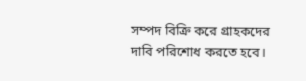সম্পদ বিক্রি করে গ্রাহকদের দাবি পরিশোধ করতে হবে।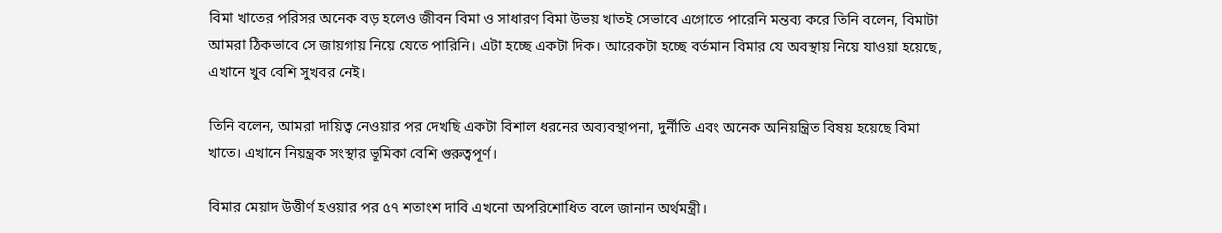বিমা খাতের পরিসর অনেক বড় হলেও জীবন বিমা ও সাধারণ বিমা উভয় খাতই সেভাবে এগোতে পারেনি মন্তব্য করে তিনি বলেন, বিমাটা আমরা ঠিকভাবে সে জায়গায় নিয়ে যেতে পারিনি। এটা হচ্ছে একটা দিক। আরেকটা হচ্ছে বর্তমান বিমার যে অবস্থায় নিয়ে যাওয়া হয়েছে, এখানে খুব বেশি সুখবর নেই।

তিনি বলেন, আমরা দায়িত্ব নেওয়ার পর দেখছি একটা বিশাল ধরনের অব্যবস্থাপনা, দুর্নীতি এবং অনেক অনিয়ন্ত্রিত বিষয় হয়েছে বিমা খাতে। এখানে নিয়ন্ত্রক সংস্থার ভূমিকা বেশি গুরুত্বপূর্ণ।

বিমার মেয়াদ উত্তীর্ণ হওয়ার পর ৫৭ শতাংশ দাবি এখনো অপরিশোধিত বলে জানান অর্থমন্ত্রী।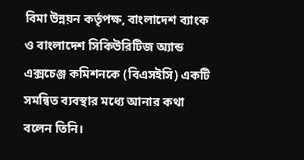বিমা উন্নয়ন কর্তৃপক্ষ, বাংলাদেশ ব্যাংক ও বাংলাদেশ সিকিউরিটিজ অ্যান্ড এক্সচেঞ্জ কমিশনকে (বিএসইসি) একটি সমন্বিত ব্যবস্থার মধ্যে আনার কথা বলেন তিনি।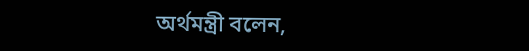অর্থমন্ত্রী বলেন,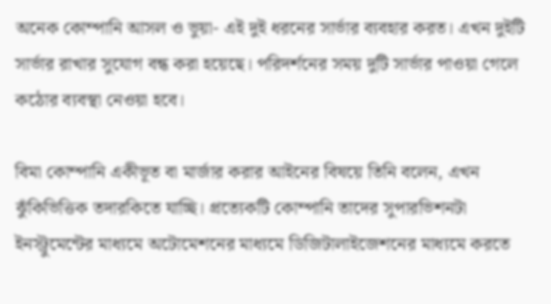অনেক কোম্পানি আসল ও ভুয়া- এই দুই ধরনের সার্ভার ব্যবহার করত। এখন দুইটি সার্ভার রাখার সুযোগ বন্ধ করা হয়েছে। পরিদর্শনের সময় দুটি সার্ভার পাওয়া গেলে কঠোর ব্যবস্থা নেওয়া হবে।

বিমা কোম্পানি একীভূত বা মার্জার করার আইনের বিষয়ে তিনি বলেন, এখন ঝুঁকিভিত্তিক তদারকিতে যাচ্ছি। প্রত্যেকটি কোম্পানি তাদের সুপারভিশনটা ইনস্ট্রুমেন্টের মাধ্যমে অটোমেশনের মাধ্যমে ডিজিটালাইজেশনের মাধ্যমে করতে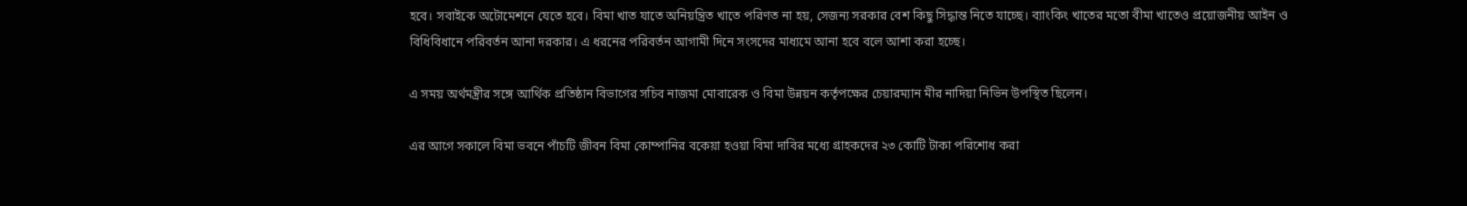হবে। সবাইকে অটোমেশনে যেতে হবে। বিমা খাত যাতে অনিয়ন্ত্রিত খাতে পরিণত না হয়, সেজন্য সরকার বেশ কিছু সিদ্ধান্ত নিতে যাচ্ছে। ব্যাংকিং খাতের মতো বীমা খাতেও প্রয়োজনীয় আইন ও বিধিবিধানে পরিবর্তন আনা দরকার। এ ধরনের পরিবর্তন আগামী দিনে সংসদের মাধ্যমে আনা হবে বলে আশা করা হচ্ছে।

এ সময় অর্থমন্ত্রীর সঙ্গে আর্থিক প্রতিষ্ঠান বিভাগের সচিব নাজমা মোবারেক ও বিমা উন্নয়ন কর্তৃপক্ষের চেয়ারম্যান মীর নাদিয়া নিভিন উপস্থিত ছিলেন।

এর আগে সকালে বিমা ভবনে পাঁচটি জীবন বিমা কোম্পানির বকেয়া হওয়া বিমা দাবির মধ্যে গ্রাহকদের ২৩ কোটি টাকা পরিশোধ করা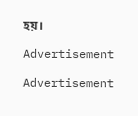হয়।

Advertisement

Advertisement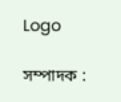Logo

সম্পাদক :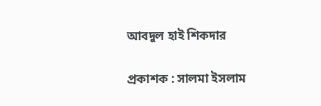আবদুল হাই শিকদার

প্রকাশক : সালমা ইসলাম